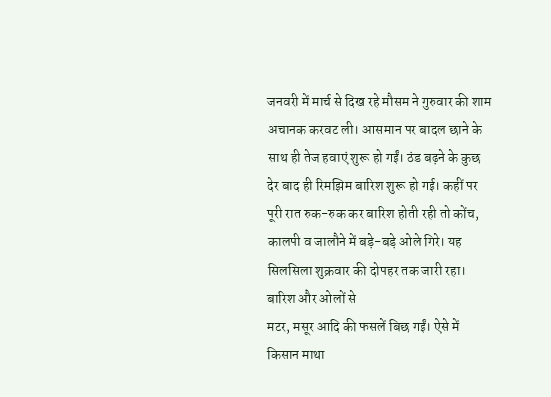जनवरी में मार्च से दिख रहे मौसम ने गुरुवार की शाम अचानक करवट ली। आसमान पर बादल छाने के साथ ही तेज हवाएं शुरू हो गईं। ठंड बढ़ने के कुछ देर बाद ही रिमझिम बारिश शुरू हो गई। कहीं पर पूरी रात रुक-रुक कर बारिश होती रही तो कोंच, कालपी व जालौने में बड़े-बड़े ओले गिरे। यह सिलसिला शुक्रवार की दोपहर तक जारी रहा। बारिश और ओलों से
मटर, मसूर आदि की फसलें बिछ गईं। ऐसे में किसान माथा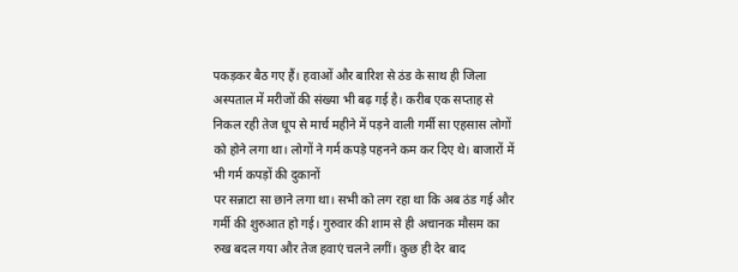पकड़कर बैठ गए हैं। हवाओं और बारिश से ठंड के साथ ही जिला अस्पताल में मरीजों की संख्या भी बढ़ गई है। करीब एक सप्ताह से निकल रही तेज धूप से मार्च महीने में पड़ने वाली गर्मी सा एहसास लोगों को होने लगा था। लोगों ने गर्म कपड़े पहनने कम कर दिए थे। बाजारों में भी गर्म कपड़ों की दुकानों
पर सन्नाटा सा छाने लगा था। सभी को लग रहा था कि अब ठंड गई और गर्मी की शुरुआत हो गई। गुरुवार की शाम से ही अचानक मौसम का रुख बदल गया और तेज हवाएं चलने लगीं। कुछ ही देर बाद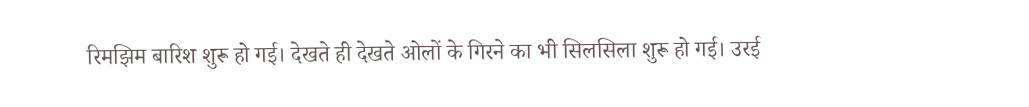रिमझिम बारिश शुरू हो गई। देखते ही देखते ओलों के गिरने का भी सिलसिला शुरू हो गई। उरई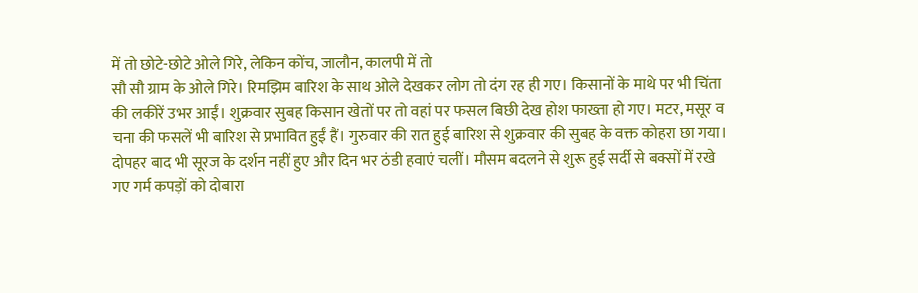में तो छोटे-छोटे ओले गिरे, लेकिन कोंच, जालौन, कालपी में तो
सौ सौ ग्राम के ओले गिरे। रिमझिम बारिश के साथ ओले देखकर लोग तो दंग रह ही गए। किसानों के माथे पर भी चिंता की लकीरें उभर आईं। शुक्रवार सुबह किसान खेतों पर तो वहां पर फसल बिछी देख होश फाख्ता हो गए। मटर, मसूर व चना की फसलें भी बारिश से प्रभावित हुईं हैं। गुरुवार की रात हुई बारिश से शुक्रवार की सुबह के वक्त कोहरा छा गया।
दोपहर बाद भी सूरज के दर्शन नहीं हुए और दिन भर ठंडी हवाएं चलीं। मौसम बदलने से शुरू हुई सर्दी से बक्सों में रखे गए गर्म कपड़ों को दोबारा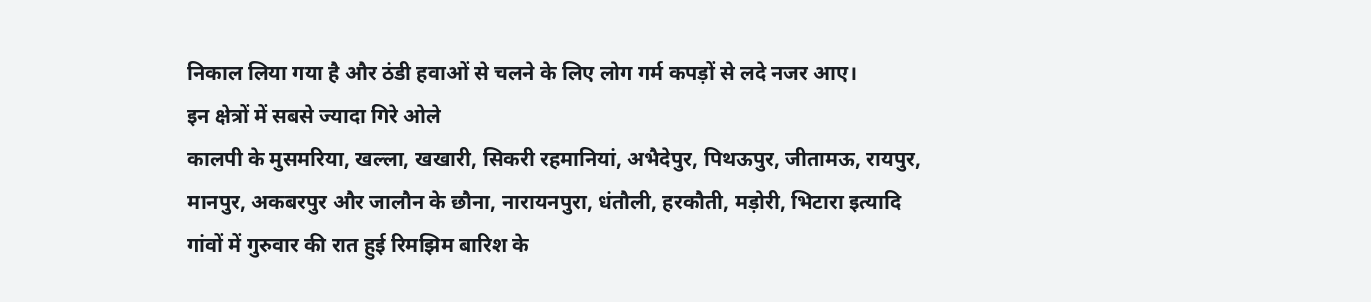निकाल लिया गया है और ठंडी हवाओं से चलने के लिए लोग गर्म कपड़ों से लदे नजर आए।
इन क्षेत्रों में सबसे ज्यादा गिरे ओले
कालपी के मुसमरिया, खल्ला, खखारी, सिकरी रहमानियां, अभैदेपुर, पिथऊपुर, जीतामऊ, रायपुर, मानपुर, अकबरपुर और जालौन के छौना, नारायनपुरा, धंतौली, हरकौती, मड़ोरी, भिटारा इत्यादि गांवों में गुरुवार की रात हुई रिमझिम बारिश के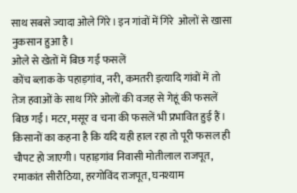साथ सबसे ज्यादा ओले गिरे। इन गांवों में गिरे  ओलों से खासा नुकसान हुआ है।
ओले से खेतों में बिछ गई फसलें
कोंच ब्लाक के पहाड़गांव, नरी, कमतरी इत्यादि गांवों में तो तेज हवाओं के साथ गिरे ओलों की वजह से गेहूं की फसलें बिछ गईं। मटर, मसूर व चना की फसलें भी प्रभावित हुई हैं। किसानों का कहना है कि यदि यही हाल रहा तो पूरी फसल ही चौपट हो जाएगी। पहाड़गांव निवासी मोतीलाल राजपूत, रमाकांत सीरौठिया, हरगोविंद राजपूत, घनश्याम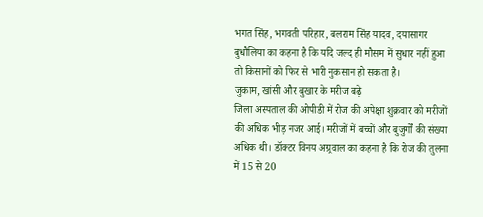भगत सिंह, भगवती परिहार, बलराम सिंह यादव, दयासागर बुधौलिया का कहना है कि यदि जल्द ही मौसम में सुधार नहीं हुआ तो किसानों को फिर से भारी नुकसान हो सकता है।
जुकाम, खांसी और बुखार के मरीज बढ़े
जिला अस्पताल की ओपीडी में रोज की अपेक्षा शुक्रवार को मरीजों की अधिक भीड़ नजर आई। मरीजों में बच्चों और बुजुर्गों की संख्या अधिक थी। डॉक्टर विनय अग्र्रवाल का कहना है कि रोज की तुलना में 15 से 20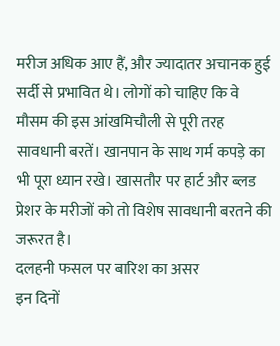मरीज अधिक आए हैं, और ज्यादातर अचानक हुई सर्दी से प्रभावित थे। लोगों को चाहिए कि वे मौसम की इस आंखमिचौली से पूरी तरह सावधानी बरतें। खानपान के साथ गर्म कपड़े का भी पूरा ध्यान रखे। खासतौर पर हार्ट और ब्लड प्रेशर के मरीजों को तो विशेष सावधानी बरतने की जरूरत है।
दलहनी फसल पर बारिश का असर
इन दिनों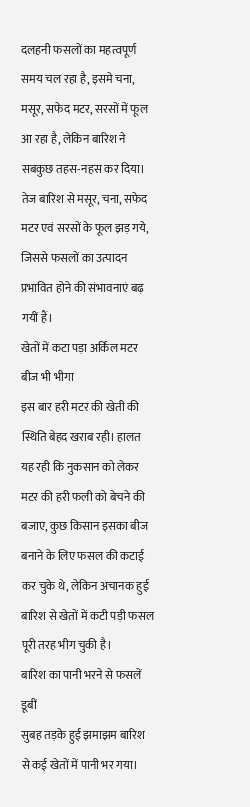दलहनी फसलों का महत्वपूर्ण समय चल रहा है, इसमे चना, मसूर, सफेद मटर, सरसों में फूल आ रहा है, लेकिन बारिश ने सबकुछ तहस-नहस कर दिया। तेज बारिश से मसूर, चना, सफेद मटर एवं सरसों के फूल झड़ गये, जिससे फसलों का उत्पादन प्रभावित होने की संभावनाएं बढ़ गयीं हैं।
खेतों में कटा पड़ा अर्किल मटर बीज भी भीगा
इस बार हरी मटर की खेती की स्थिति बेहद खराब रही। हालत यह रही कि नुकसान को लेकर मटर की हरी फली को बेचने की बजाए, कुछ किसान इसका बीज बनाने के लिए फसल की कटाई कर चुके थे, लेकिन अचानक हुई बारिश से खेतों में कटी पड़ी फसल पूरी तरह भीग चुकी है।
बारिश का पानी भरने से फसलें डूबीं
सुबह तड़के हुई झमाझम बारिश से कई खेतों में पानी भर गया।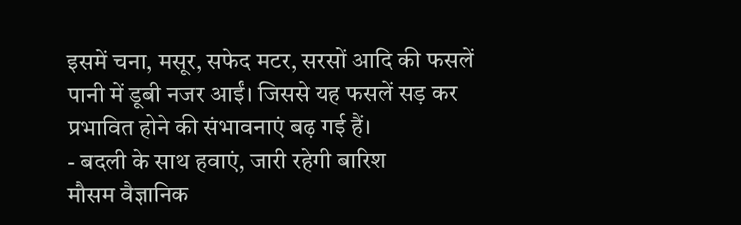इसमें चना, मसूर, सफेद मटर, सरसों आदि की फसलें पानी में डूबी नजर आईं। जिससे यह फसलें सड़ कर प्रभावित होने की संभावनाएं बढ़ गई हैं।
- बदली के साथ हवाएं, जारी रहेगी बारिश
मौसम वैज्ञानिक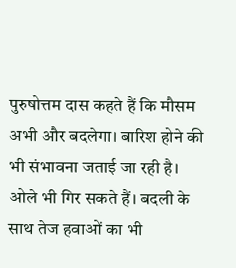पुरुषोत्तम दास कहते हैं कि मौसम अभी और बदलेगा। बारिश होने की भी संभावना जताई जा रही है। ओले भी गिर सकते हैं। बदली के साथ तेज हवाओं का भी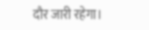दौर जारी रहेगा।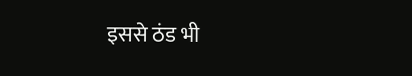इससे ठंड भी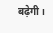बढ़ेगी।